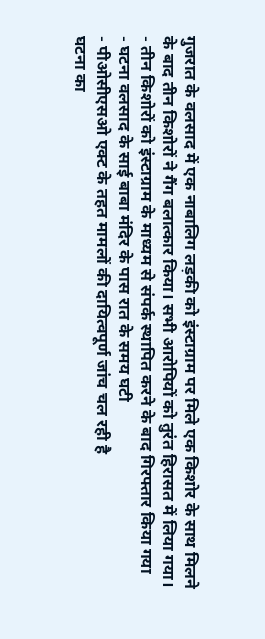गुजरात के वलसाद में एक नाबालिग लड़की को इंस्टाग्राम पर मिले एक किशोर के साथ मिलने के बाद तीन किशोरों ने गैंग बलात्कार किया। सभी आरोपियों को तुरंत हिरासत में लिया गया।
- तीन किशोरों को इंस्टाग्राम के माध्यम से संपर्क स्थापित करने के बाद गिरफ्तार किया गया
- घटना वलसाद के साई बाबा मंदिर के पास रात के समय घटी
- पीओसीएसओ एक्ट के तहत मामलों की दायित्वपूर्ण जांच चल रही है
घटना का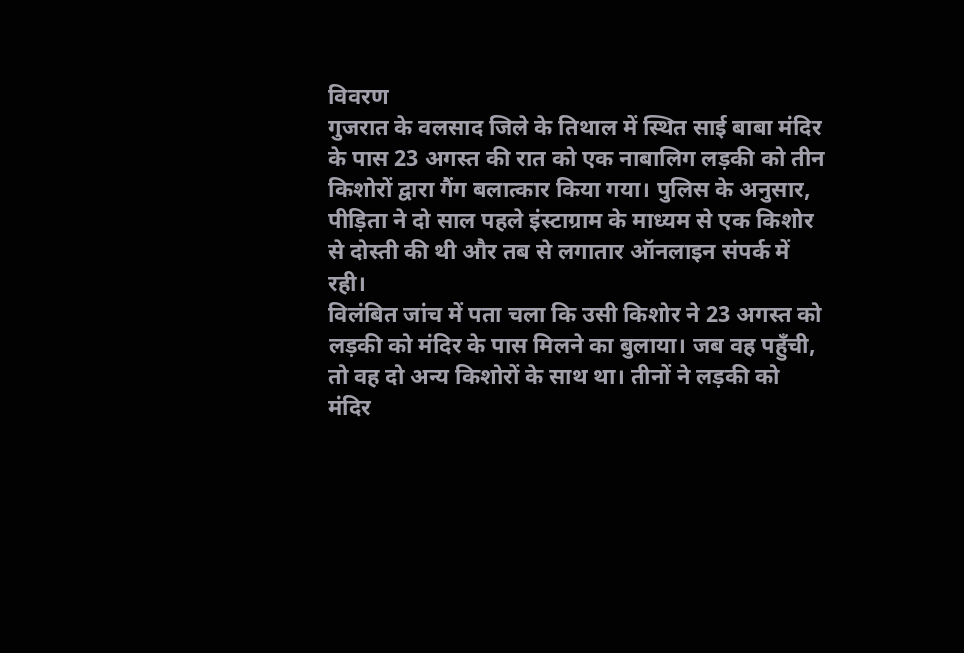विवरण
गुजरात के वलसाद जिले के तिथाल में स्थित साई बाबा मंदिर के पास 23 अगस्त की रात को एक नाबालिग लड़की को तीन किशोरों द्वारा गैंग बलात्कार किया गया। पुलिस के अनुसार, पीड़िता ने दो साल पहले इंस्टाग्राम के माध्यम से एक किशोर से दोस्ती की थी और तब से लगातार ऑनलाइन संपर्क में रही।
विलंबित जांच में पता चला कि उसी किशोर ने 23 अगस्त को लड़की को मंदिर के पास मिलने का बुलाया। जब वह पहुँची, तो वह दो अन्य किशोरों के साथ था। तीनों ने लड़की को मंदिर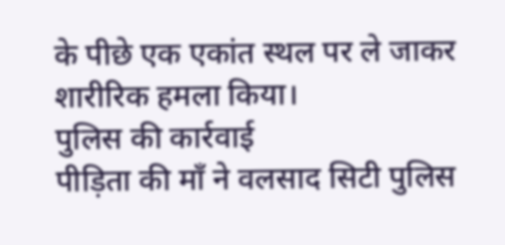के पीछे एक एकांत स्थल पर ले जाकर शारीरिक हमला किया।
पुलिस की कार्रवाई
पीड़िता की माँ ने वलसाद सिटी पुलिस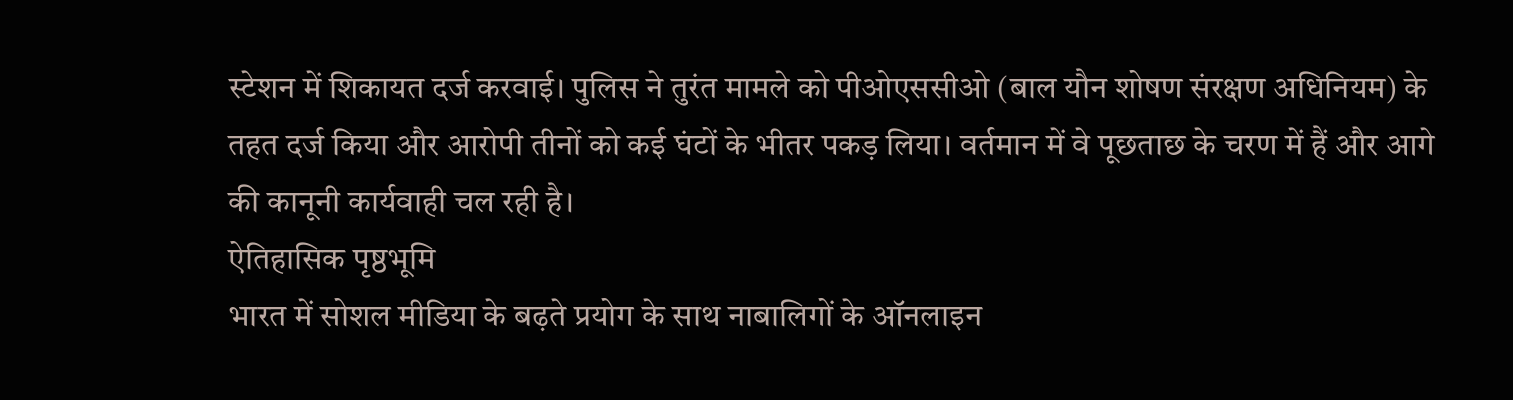स्टेशन में शिकायत दर्ज करवाई। पुलिस ने तुरंत मामले को पीओएससीओ (बाल यौन शोषण संरक्षण अधिनियम) के तहत दर्ज किया और आरोपी तीनों को कई घंटों के भीतर पकड़ लिया। वर्तमान में वे पूछताछ के चरण में हैं और आगे की कानूनी कार्यवाही चल रही है।
ऐतिहासिक पृष्ठभूमि
भारत में सोशल मीडिया के बढ़ते प्रयोग के साथ नाबालिगों के ऑनलाइन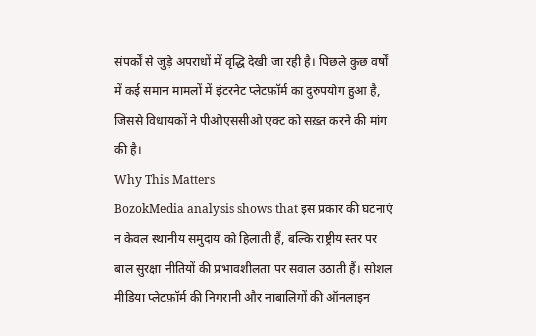संपर्कों से जुड़े अपराधों में वृद्धि देखी जा रही है। पिछले कुछ वर्षों में कई समान मामलों में इंटरनेट प्लेटफ़ॉर्म का दुरुपयोग हुआ है, जिससे विधायकों ने पीओएससीओ एक्ट को सख़्त करने की मांग की है।
Why This Matters
BozokMedia analysis shows that इस प्रकार की घटनाएं न केवल स्थानीय समुदाय को हिलाती हैं, बल्कि राष्ट्रीय स्तर पर बाल सुरक्षा नीतियों की प्रभावशीलता पर सवाल उठाती हैं। सोशल मीडिया प्लेटफ़ॉर्म की निगरानी और नाबालिगों की ऑनलाइन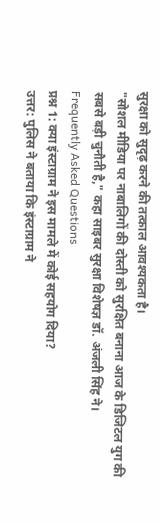सुरक्षा को सुदृढ़ करने की तत्काल आवश्यकता है।
"सोशल मीडिया पर नाबालिगों की दोस्ती को सुरक्षित बनाना आज के डिजिटल युग की सबसे बड़ी चुनौती है," कहा साइबर सुरक्षा विशेषज्ञ डॉ. अंजली सिंह ने।
Frequently Asked Questions
प्रश्न 1: क्या इंस्टाग्राम ने इस मामले में कोई सहयोग दिया?
उत्तर: पुलिस ने बताया कि इंस्टाग्राम ने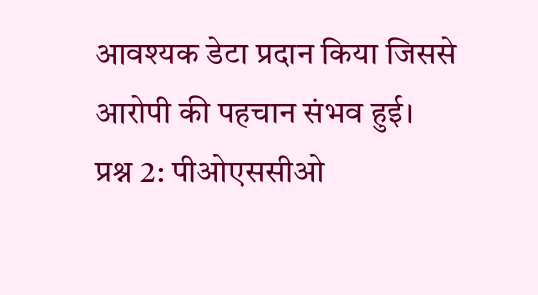आवश्यक डेटा प्रदान किया जिससे आरोपी की पहचान संभव हुई।
प्रश्न 2: पीओएससीओ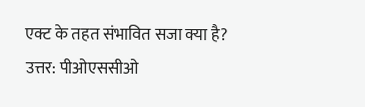एक्ट के तहत संभावित सजा क्या है?
उत्तर: पीओएससीओ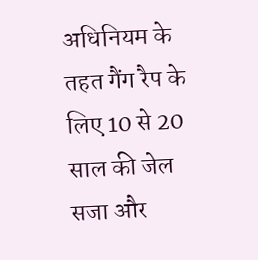अधिनियम के तहत गैंग रैप के लिए 10 से 20 साल की जेल सजा और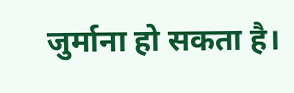जुर्माना हो सकता है।